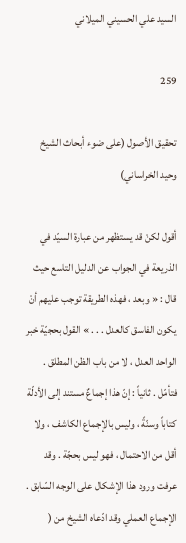السيد علي الحسيني الميلاني

259

تحقيق الأصول (على ضوء أبحاث الشيخ وحيد الخراساني)

أقول لكنْ قد يستظهر من عبارة السيّد في الذريعة في الجواب عن الدليل التاسع حيث قال : « وبعد ، فهذه الطريقة توجب عليهم أنْ يكون الفاسق كالعدل . . . » القول بحجيّة خبر الواحد العدل ، لا من باب الظن المطلق . فتأمّل . ثانياً : إنّ هذا إجماعٌ مستند إلى الأدلّة كتاباً وسنّةً ، وليس بالإجماع الكاشف ، ولا أقل من الاحتمال ، فهو ليس بحجّة . وقد عرفت ورود هذا الإشكال على الوجه السّابق . الإجماع العملي وقد ادّعاه الشيخ من (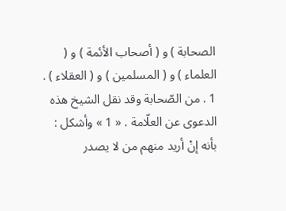الصحابة ) و ( أصحاب الأئمة ) و ( العلماء ) و ( المسلمين ) و ( العقلاء ) . 1 . من الصّحابة وقد نقل الشيخ هذه الدعوى عن العلّامة . « 1 » وأشكل : بأنه إنْ أريد منهم من لا يصدر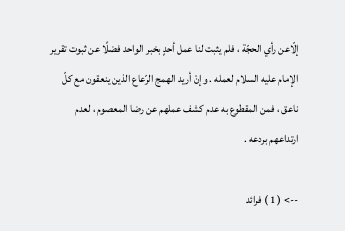إلّاعن رأي الحجّة ، فلم يثبت لنا عمل أحدٍ بخبر الواحد فضلًا عن ثبوت تقرير الإمام عليه السلام لعمله . وإنْ أريد الهمج الرّعاع الذين ينعقون مع كلّ ناعق ، فمن المقطوع به عدم كشف عملهم عن رضا المعصوم ، لعدم ارتداعهم بردعه .

--> ( 1 ) فرائد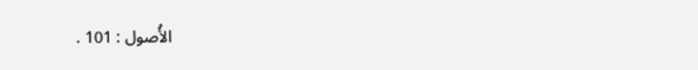الأُصول : 101 .